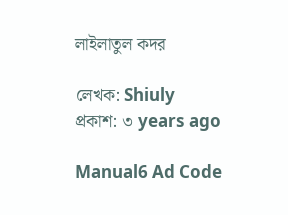লাইলাতুল কদর

লেখক: Shiuly
প্রকাশ: ৩ years ago

Manual6 Ad Code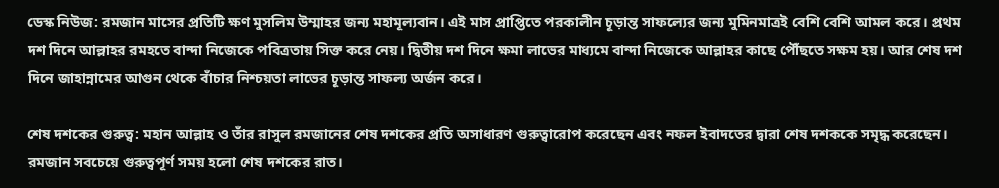ডেস্ক নিউজ: রমজান মাসের প্রতিটি ক্ষণ মুসলিম উম্মাহর জন্য মহামূল্যবান। এই মাস প্রাপ্তিতে পরকালীন চূড়ান্ত সাফল্যের জন্য মুমিনমাত্রই বেশি বেশি আমল করে। প্রথম দশ দিনে আল্লাহর রমহতে বান্দা নিজেকে পবিত্রতায় সিক্ত করে নেয়। দ্বিতীয় দশ দিনে ক্ষমা লাভের মাধ্যমে বান্দা নিজেকে আল্লাহর কাছে পৌঁছতে সক্ষম হয়। আর শেষ দশ দিনে জাহান্নামের আগুন থেকে বাঁচার নিশ্চয়তা লাভের চূড়ান্ত সাফল্য অর্জন করে।

শেষ দশকের গুরুত্ব: মহান আল্লাহ ও তাঁর রাসুল রমজানের শেষ দশকের প্রতি অসাধারণ গুরুত্বারোপ করেছেন এবং নফল ইবাদতের দ্বারা শেষ দশককে সমৃদ্ধ করেছেন। রমজান সবচেয়ে গুরুত্বপূর্ণ সময় হলো শেষ দশকের রাত।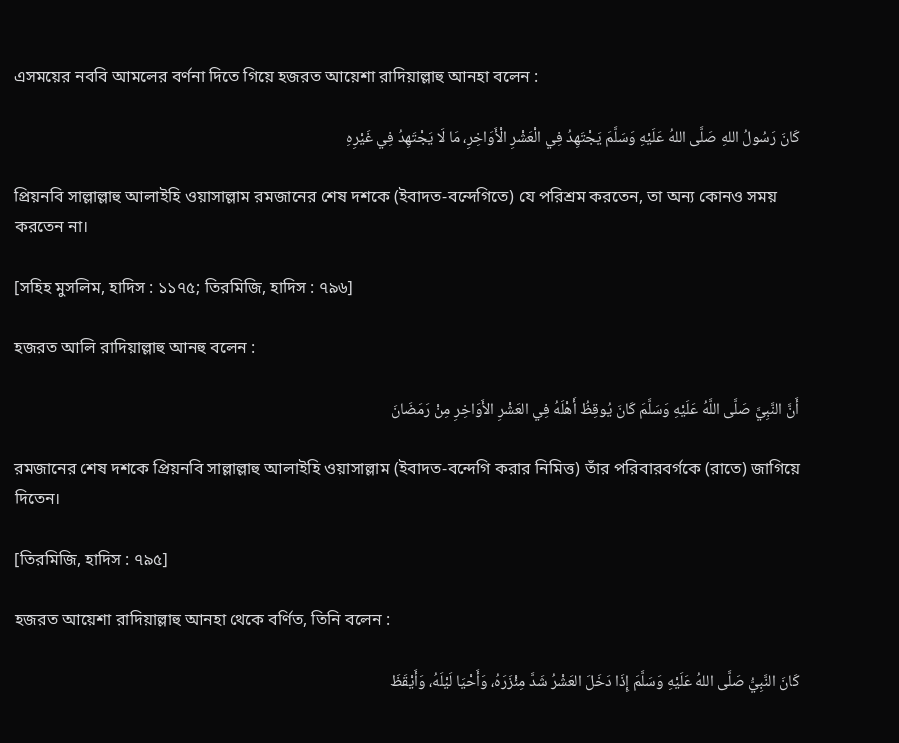এসময়ের নববি আমলের বর্ণনা দিতে গিয়ে হজরত আয়েশা রাদিয়াল্লাহু আনহা বলেন :

كَانَ رَسُولُ اللهِ صَلَّى اللهُ عَلَيْهِ وَسَلَّمَ يَجْتَهِدُ فِي الْعَشْرِ الْأَوَاخِرِ، مَا لَا يَجْتَهِدُ فِي غَيْرِهِ

প্রিয়নবি সাল্লাল্লাহু আলাইহি ওয়াসাল্লাম রমজানের শেষ দশকে (ইবাদত-বন্দেগিতে) যে পরিশ্রম করতেন, তা অন্য কোনও সময় করতেন না।

[সহিহ মুসলিম, হাদিস : ১১৭৫; তিরমিজি, হাদিস : ৭৯৬]

হজরত আলি রাদিয়াল্লাহু আনহু বলেন :

أَنَّ النَّبِيَّ صَلَّى اللَّهُ عَلَيْهِ وَسَلَّمَ كَانَ يُوقِظُ أَهْلَهُ فِي العَشْرِ الأَوَاخِرِ مِنْ رَمَضَانَ

রমজানের শেষ দশকে প্রিয়নবি সাল্লাল্লাহু আলাইহি ওয়াসাল্লাম (ইবাদত-বন্দেগি করার নিমিত্ত) তাঁর পরিবারবর্গকে (রাতে) জাগিয়ে দিতেন।

[তিরমিজি, হাদিস : ৭৯৫]

হজরত আয়েশা রাদিয়াল্লাহু আনহা থেকে বর্ণিত, তিনি বলেন :

كَانَ النَّبِيُّ صَلَّى اللهُ عَلَيْهِ وَسَلَّمَ إِذَا دَخَلَ العَشْرُ شَدَّ مِئْزَرَهُ، وَأَحْيَا لَيْلَهُ، وَأَيْقَظَ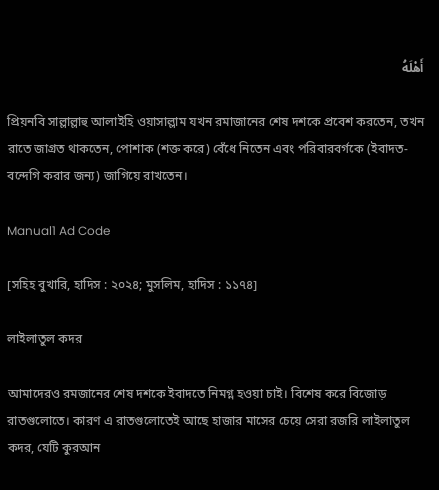أَهْلَهُ

প্রিয়নবি সাল্লাল্লাহু আলাইহি ওয়াসাল্লাম যখন রমাজানের শেষ দশকে প্রবেশ করতেন, তখন রাতে জাগ্রত থাকতেন, পোশাক (শক্ত করে) বেঁধে নিতেন এবং পরিবারবর্গকে (ইবাদত-বন্দেগি করার জন্য) জাগিয়ে রাখতেন।

Manual1 Ad Code

[সহিহ বুখারি, হাদিস : ২০২৪; মুসলিম, হাদিস : ১১৭৪]

লাইলাতুল কদর

আমাদেরও রমজানের শেষ দশকে ইবাদতে নিমগ্ন হওয়া চাই। বিশেষ করে বিজোড় রাতগুলোতে। কারণ এ রাতগুলোতেই আছে হাজার মাসের চেয়ে সেরা রজরি লাইলাতুল কদর, যেটি কুরআন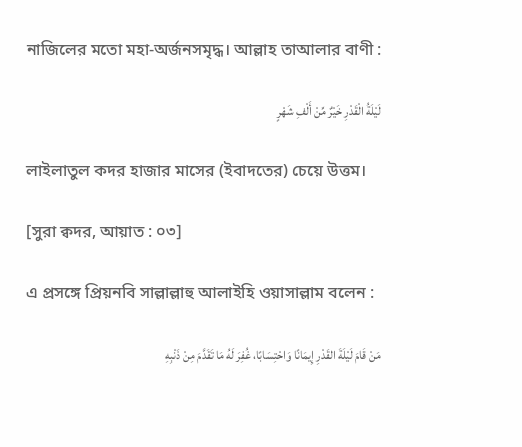নাজিলের মতো মহা-অর্জনসমৃদ্ধ। আল্লাহ তাআলার বাণী :

لَيْلَةُ الْقَدْرِ خَيْرٌ مِّنْ أَلْفِ شَهْرٍ

লাইলাতুল কদর হাজার মাসের (ইবাদতের) চেয়ে উত্তম।

[সুরা ক্বদর, আয়াত : ০৩]

এ প্রসঙ্গে প্রিয়নবি সাল্লাল্লাহু আলাইহি ওয়াসাল্লাম বলেন :

مَنْ قَامَ لَيْلَةَ القَدْرِ إِيمَانًا وَاحْتِسَابًا، غُفِرَ لَهُ مَا تَقَدَّمَ مِنْ ذَنْبِهِ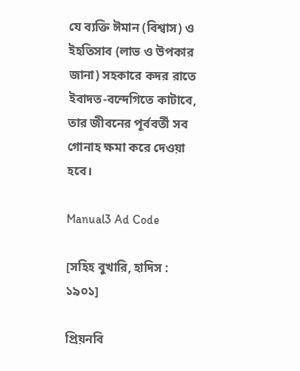যে ব্যক্তি ঈমান (বিশ্বাস) ও ইহতিসাব (লাভ ও উপকার জানা) সহকারে কদর রাতে ইবাদত-বন্দেগিতে কাটাবে, তার জীবনের পূর্ববর্তী সব গোনাহ ক্ষমা করে দেওয়া হবে।

Manual3 Ad Code

[সহিহ বুখারি, হাদিস : ১৯০১]

প্রিয়নবি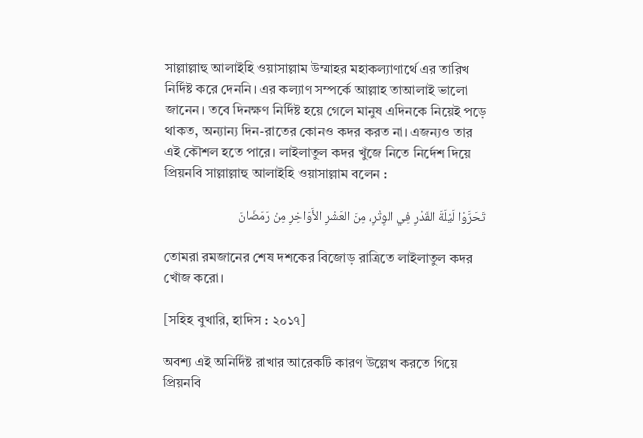সাল্লাল্লাহু আলাইহি ওয়াসাল্লাম উম্মাহর মহাকল্যাণার্থে এর তারিখ নির্দিষ্ট করে দেননি। এর কল্যাণ সম্পর্কে আল্লাহ তাআলাই ভালো জানেন। তবে দিনক্ষণ নির্দিষ্ট হয়ে গেলে মানুষ এদিনকে নিয়েই পড়ে থাকত, অন্যান্য দিন-রাতের কোনও কদর করত না। এজন্যও তার এই কৌশল হতে পারে। লাইলাতুল কদর খুঁজে নিতে নির্দেশ দিয়ে প্রিয়নবি সাল্লাল্লাহু আলাইহি ওয়াসাল্লাম বলেন :

تَحَرَّوْا لَيْلَةَ القَدْرِ فِي الوِتْرِ، مِنَ العَشْرِ الأَوَاخِرِ مِنْ رَمَضَانَ

তোমরা রমজানের শেষ দশকের বিজোড় রাত্রিতে লাইলাতুল কদর খোঁজ করো।

[সহিহ বুখারি, হাদিস : ২০১৭]

অবশ্য এই অনির্দিষ্ট রাখার আরেকটি কারণ উল্লেখ করতে গিয়ে প্রিয়নবি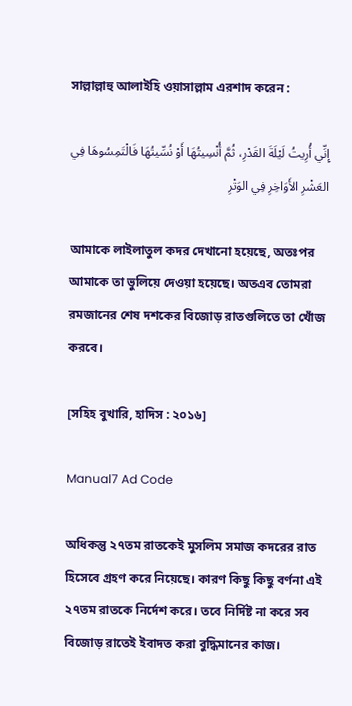সাল্লাল্লাহু আলাইহি ওয়াসাল্লাম এরশাদ করেন :

إِنِّي أُرِيتُ لَيْلَةَ القَدْرِ، ثُمَّ أُنْسِيتُهَا أَوْ نُسِّيتُهَا فَالْتَمِسُوهَا فِي العَشْرِ الأَوَاخِرِ فِي الوَتْرِ

আমাকে লাইলাতুল কদর দেখানো হয়েছে, অতঃপর আমাকে তা ভুলিয়ে দেওয়া হয়েছে। অতএব তোমরা রমজানের শেষ দশকের বিজোড় রাতগুলিতে তা খোঁজ করবে।

[সহিহ বুখারি, হাদিস : ২০১৬]

Manual7 Ad Code

অধিকন্তু ২৭তম রাতকেই মুসলিম সমাজ কদরের রাত হিসেবে গ্রহণ করে নিয়েছে। কারণ কিছু কিছু বর্ণনা এই ২৭তম রাতকে নির্দেশ করে। তবে নির্দিষ্ট না করে সব বিজোড় রাতেই ইবাদত করা বুদ্ধিমানের কাজ।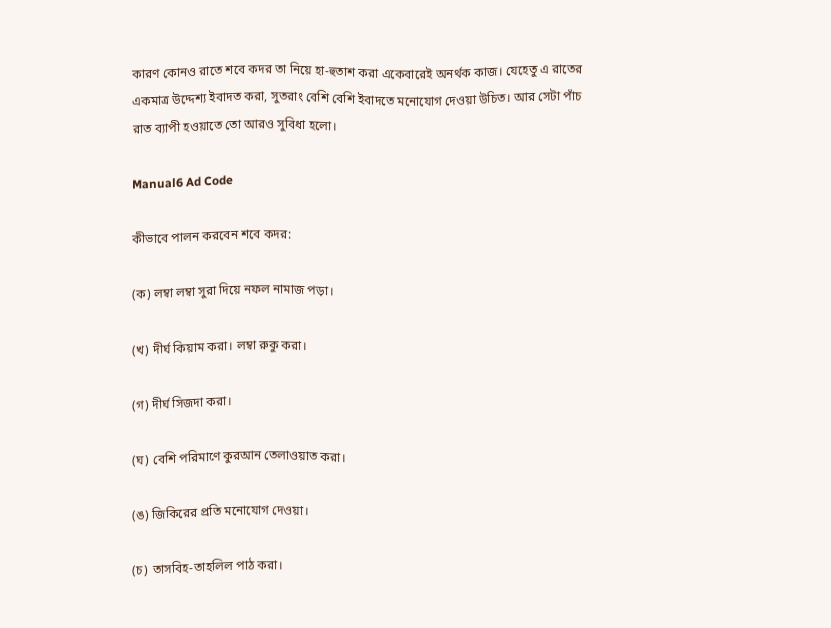কারণ কোনও রাতে শবে কদর তা নিয়ে হা-হুতাশ করা একেবারেই অনর্থক কাজ। যেহেতু এ রাতের একমাত্র উদ্দেশ্য ইবাদত করা, সুতরাং বেশি বেশি ইবাদতে মনোযোগ দেওয়া উচিত। আর সেটা পাঁচ রাত ব্যাপী হওয়াতে তো আরও সুবিধা হলো।

Manual6 Ad Code

কীভাবে পালন করবেন শবে কদর:

(ক) লম্বা লম্বা সুরা দিয়ে নফল নামাজ পড়া।

(খ) দীর্ঘ কিয়াম করা। লম্বা রুকু করা।

(গ) দীর্ঘ সিজদা করা।

(ঘ) বেশি পরিমাণে কুরআন তেলাওয়াত করা।

(ঙ) জিকিরের প্রতি মনোযোগ দেওয়া।

(চ) তাসবিহ-তাহলিল পাঠ করা।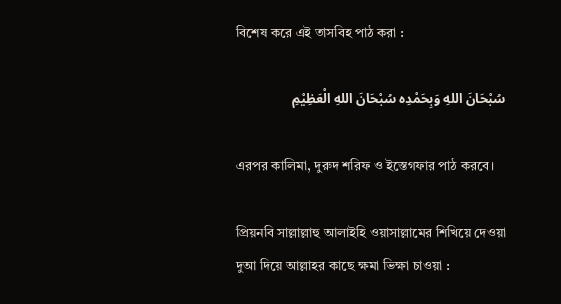বিশেষ করে এই তাসবিহ পাঠ করা :

سُبْحَانَ اللهِ وَبِحَمْدِه سُبْحَانَ اللهِ الْعَظِيْمِ

এরপর কালিমা, দুরুদ শরিফ ও ইস্তেগফার পাঠ করবে।

প্রিয়নবি সাল্লাল্লাহু আলাইহি ওয়াসাল্লামের শিখিয়ে দেওয়া দুআ দিয়ে আল্লাহর কাছে ক্ষমা ভিক্ষা চাওয়া :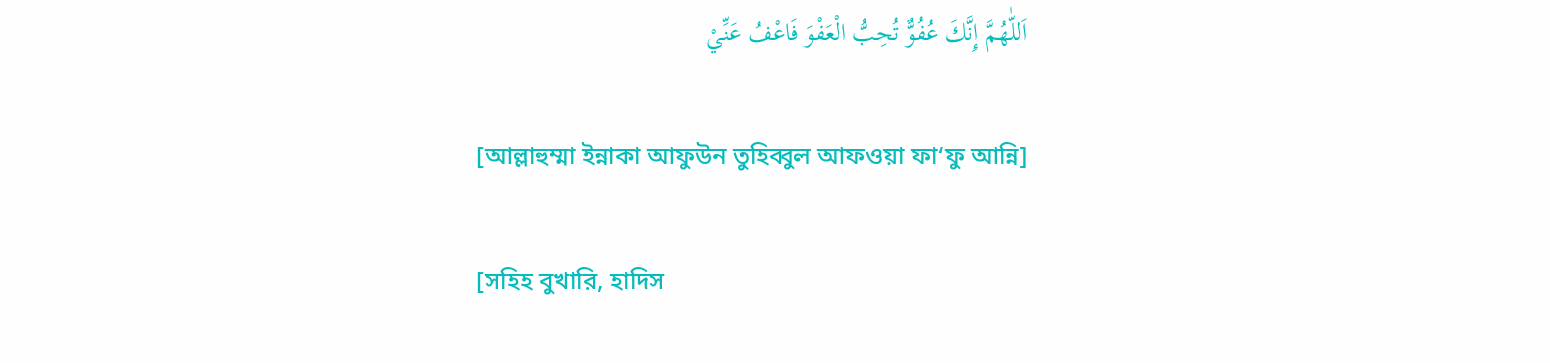اَللّٰهُمَّ إِنَّكَ عُفُوٌّ تُحِبُّ الْعَفْوَ فَاعْفُ عَنِّيْ

[আল্লাহুম্মা ইন্নাকা আফুউন তুহিব্বুল আফওয়া ফা‘ফু আন্নি]

[সহিহ বুখারি, হাদিস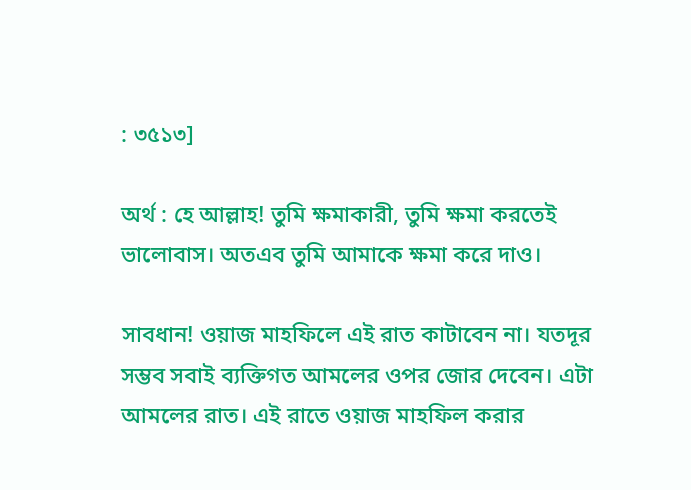: ৩৫১৩]

অর্থ : হে আল্লাহ! তুমি ক্ষমাকারী, তুমি ক্ষমা করতেই ভালোবাস। অতএব তুমি আমাকে ক্ষমা করে দাও।

সাবধান! ওয়াজ মাহফিলে এই রাত কাটাবেন না। যতদূর সম্ভব সবাই ব্যক্তিগত আমলের ওপর জোর দেবেন। এটা আমলের রাত। এই রাতে ওয়াজ মাহফিল করার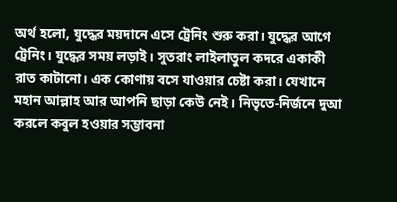অর্থ হলো, যুদ্ধের ময়দানে এসে ট্রেনিং শুরু করা। যুদ্ধের আগে ট্রেনিং। যুদ্ধের সময় লড়াই। সুতরাং লাইলাতুল কদরে একাকী রাত কাটানো। এক কোণায় বসে যাওয়ার চেষ্টা করা। যেখানে মহান আল্লাহ আর আপনি ছাড়া কেউ নেই। নিভৃতে-নির্জনে দুআ করলে কবুল হওয়ার সম্ভাবনা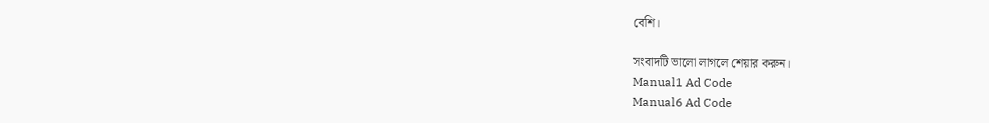বেশি।

সংবাদটি ভালো লাগলে শেয়ার করুন।
Manual1 Ad Code
Manual6 Ad Code